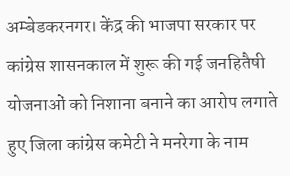अम्बेडकरनगर। केंद्र की भाजपा सरकार पर कांग्रेस शासनकाल में शुरू की गई जनहितैषी योजनाओं को निशाना बनाने का आरोप लगाते हुए जिला कांग्रेस कमेटी ने मनरेगा के नाम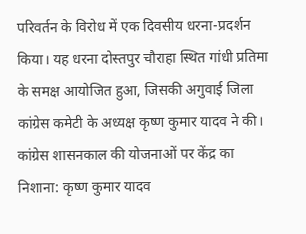परिवर्तन के विरोध में एक दिवसीय धरना-प्रदर्शन किया। यह धरना दोस्तपुर चौराहा स्थित गांधी प्रतिमा के समक्ष आयोजित हुआ, जिसकी अगुवाई जिला कांग्रेस कमेटी के अध्यक्ष कृष्ण कुमार यादव ने की।
कांग्रेस शासनकाल की योजनाओं पर केंद्र का निशाना: कृष्ण कुमार यादव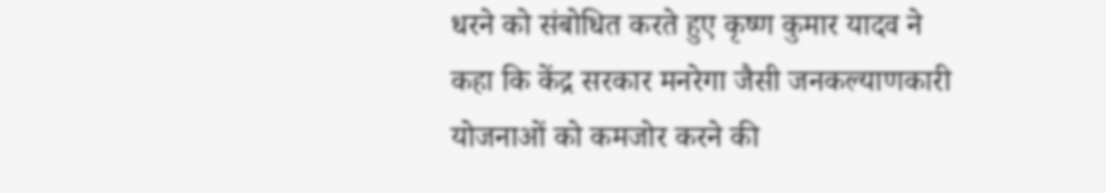धरने को संबोधित करते हुए कृष्ण कुमार यादव ने कहा कि केंद्र सरकार मनरेगा जैसी जनकल्याणकारी योजनाओं को कमजोर करने की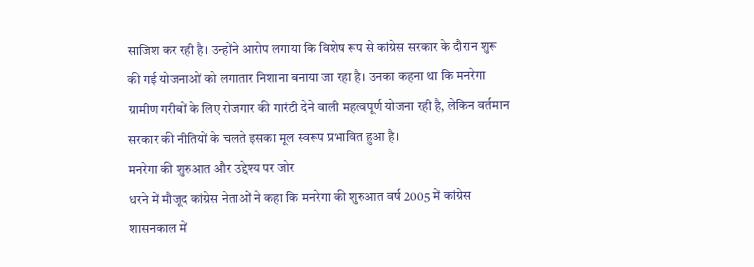साजिश कर रही है। उन्होंने आरोप लगाया कि विशेष रूप से कांग्रेस सरकार के दौरान शुरू की गई योजनाओं को लगातार निशाना बनाया जा रहा है। उनका कहना था कि मनरेगा ग्रामीण गरीबों के लिए रोजगार की गारंटी देने वाली महत्वपूर्ण योजना रही है, लेकिन वर्तमान सरकार की नीतियों के चलते इसका मूल स्वरूप प्रभावित हुआ है।
मनरेगा की शुरुआत और उद्देश्य पर जोर
धरने में मौजूद कांग्रेस नेताओं ने कहा कि मनरेगा की शुरुआत वर्ष 2005 में कांग्रेस शासनकाल में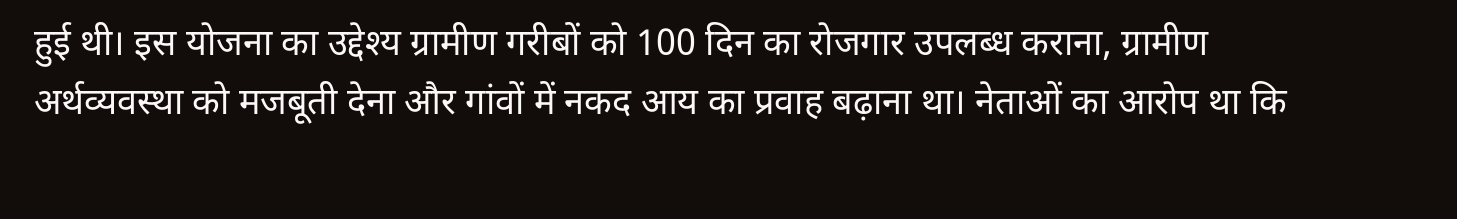हुई थी। इस योजना का उद्देश्य ग्रामीण गरीबों को 100 दिन का रोजगार उपलब्ध कराना, ग्रामीण अर्थव्यवस्था को मजबूती देना और गांवों में नकद आय का प्रवाह बढ़ाना था। नेताओं का आरोप था कि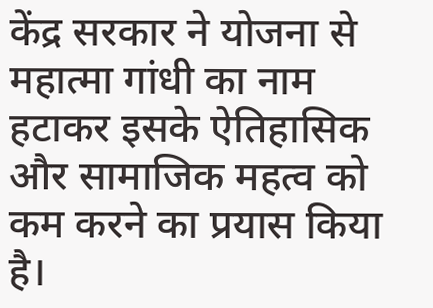केंद्र सरकार ने योजना से महात्मा गांधी का नाम हटाकर इसके ऐतिहासिक और सामाजिक महत्व को कम करने का प्रयास किया है।